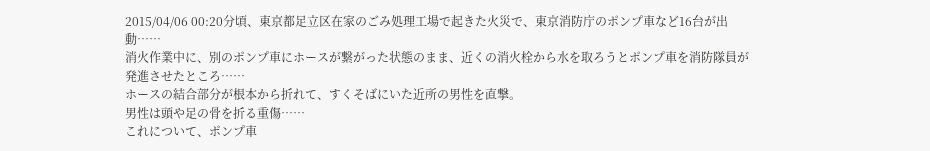2015/04/06 00:20分頃、東京都足立区在家のごみ処理工場で起きた火災で、東京消防庁のポンプ車など16台が出動……
消火作業中に、別のポンプ車にホースが繋がった状態のまま、近くの消火栓から水を取ろうとポンプ車を消防隊員が発進させたところ……
ホースの結合部分が根本から折れて、すくそばにいた近所の男性を直撃。
男性は頭や足の骨を折る重傷……
これについて、ポンプ車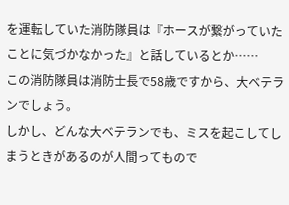を運転していた消防隊員は『ホースが繋がっていたことに気づかなかった』と話しているとか……
この消防隊員は消防士長で58歳ですから、大ベテランでしょう。
しかし、どんな大ベテランでも、ミスを起こしてしまうときがあるのが人間ってもので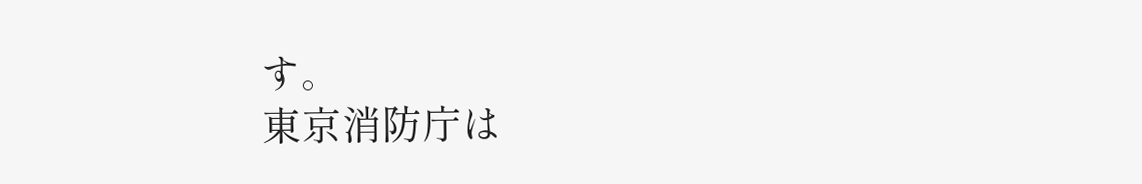す。
東京消防庁は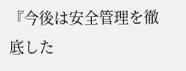『今後は安全管理を徹底した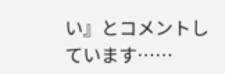い』とコメントしています……